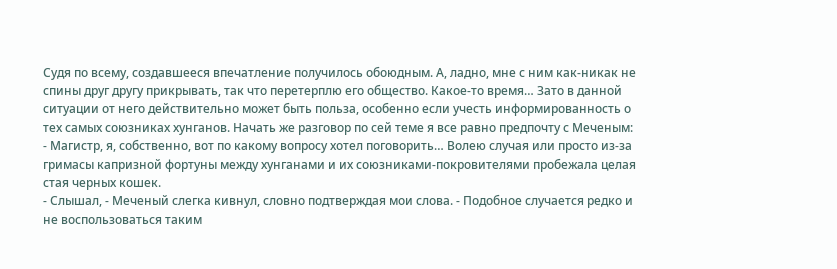Судя по всему, создавшееся впечатление получилось обоюдным. А, ладно, мне с ним как-никак не спины друг другу прикрывать, так что перетерплю его общество. Какое-то время… Зато в данной ситуации от него действительно может быть польза, особенно если учесть информированность о тех самых союзниках хунганов. Начать же разговор по сей теме я все равно предпочту с Меченым:
- Магистр, я, собственно, вот по какому вопросу хотел поговорить… Волею случая или просто из-за гримасы капризной фортуны между хунганами и их союзниками-покровителями пробежала целая стая черных кошек.
- Слышал, - Меченый слегка кивнул, словно подтверждая мои слова. - Подобное случается редко и не воспользоваться таким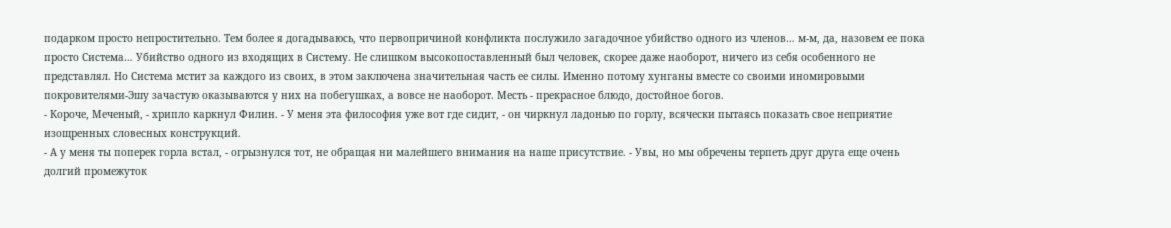подарком просто непростительно. Тем более я догадываюсь, что первопричиной конфликта послужило загадочное убийство одного из членов… м-м, да, назовем ее пока просто Система… Убийство одного из входящих в Систему. Не слишком высокопоставленный был человек, скорее даже наоборот, ничего из себя особенного не представлял. Но Система мстит за каждого из своих, в этом заключена значительная часть ее силы. Именно потому хунганы вместе со своими иномировыми покровителями-Эшу зачастую оказываются у них на побегушках, а вовсе не наоборот. Месть - прекрасное блюдо, достойное богов.
- Короче, Меченый, - хрипло каркнул Филин. - У меня эта философия уже вот где сидит, - он чиркнул ладонью по горлу, всячески пытаясь показать свое неприятие изощренных словесных конструкций.
- А у меня ты поперек горла встал, - огрызнулся тот, не обращая ни малейшего внимания на наше присутствие. - Увы, но мы обречены терпеть друг друга еще очень долгий промежуток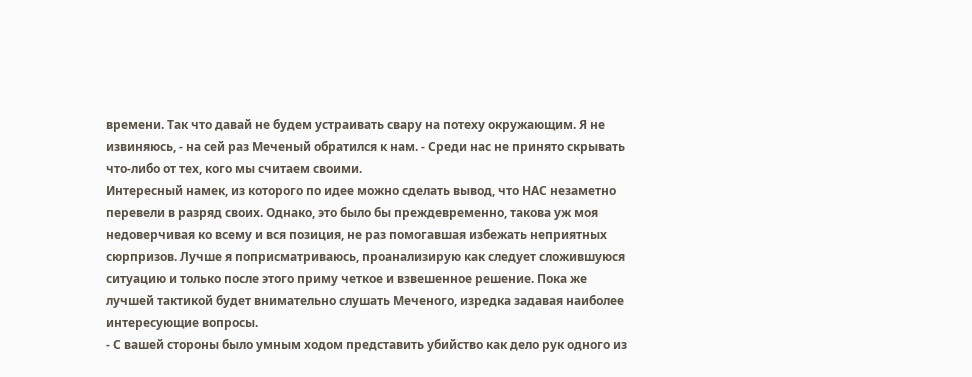времени. Так что давай не будем устраивать свару на потеху окружающим. Я не извиняюсь, - на сей раз Меченый обратился к нам. - Среди нас не принято скрывать что-либо от тех, кого мы считаем своими.
Интересный намек, из которого по идее можно сделать вывод, что НАС незаметно перевели в разряд своих. Однако, это было бы преждевременно, такова уж моя недоверчивая ко всему и вся позиция, не раз помогавшая избежать неприятных сюрпризов. Лучше я поприсматриваюсь, проанализирую как следует сложившуюся ситуацию и только после этого приму четкое и взвешенное решение. Пока же лучшей тактикой будет внимательно слушать Меченого, изредка задавая наиболее интересующие вопросы.
- С вашей стороны было умным ходом представить убийство как дело рук одного из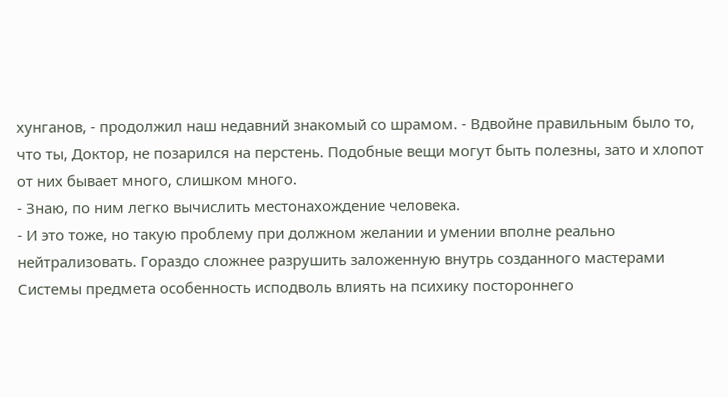хунганов, - продолжил наш недавний знакомый со шрамом. - Вдвойне правильным было то, что ты, Доктор, не позарился на перстень. Подобные вещи могут быть полезны, зато и хлопот от них бывает много, слишком много.
- Знаю, по ним легко вычислить местонахождение человека.
- И это тоже, но такую проблему при должном желании и умении вполне реально нейтрализовать. Гораздо сложнее разрушить заложенную внутрь созданного мастерами Системы предмета особенность исподволь влиять на психику постороннего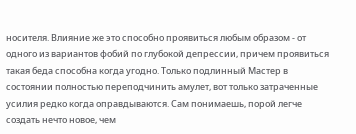носителя. Влияние же это способно проявиться любым образом - от одного из вариантов фобий по глубокой депрессии, причем проявиться такая беда способна когда угодно. Только подлинный Мастер в состоянии полностью переподчинить амулет, вот только затраченные усилия редко когда оправдываются. Сам понимаешь, порой легче создать нечто новое, чем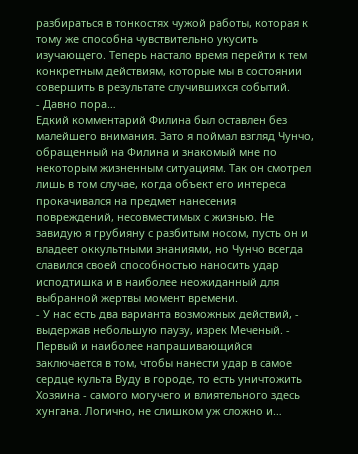разбираться в тонкостях чужой работы, которая к тому же способна чувствительно укусить изучающего. Теперь настало время перейти к тем конкретным действиям, которые мы в состоянии совершить в результате случившихся событий.
- Давно пора…
Едкий комментарий Филина был оставлен без малейшего внимания. Зато я поймал взгляд Чунчо, обращенный на Филина и знакомый мне по некоторым жизненным ситуациям. Так он смотрел лишь в том случае, когда объект его интереса прокачивался на предмет нанесения повреждений, несовместимых с жизнью. Не завидую я грубияну с разбитым носом, пусть он и владеет оккультными знаниями, но Чунчо всегда славился своей способностью наносить удар исподтишка и в наиболее неожиданный для выбранной жертвы момент времени.
- У нас есть два варианта возможных действий, - выдержав небольшую паузу, изрек Меченый. - Первый и наиболее напрашивающийся заключается в том, чтобы нанести удар в самое сердце культа Вуду в городе, то есть уничтожить Хозяина - самого могучего и влиятельного здесь хунгана. Логично, не слишком уж сложно и…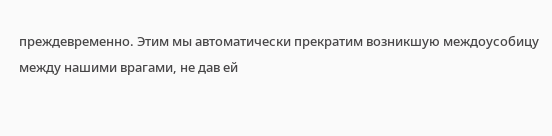преждевременно. Этим мы автоматически прекратим возникшую междоусобицу между нашими врагами, не дав ей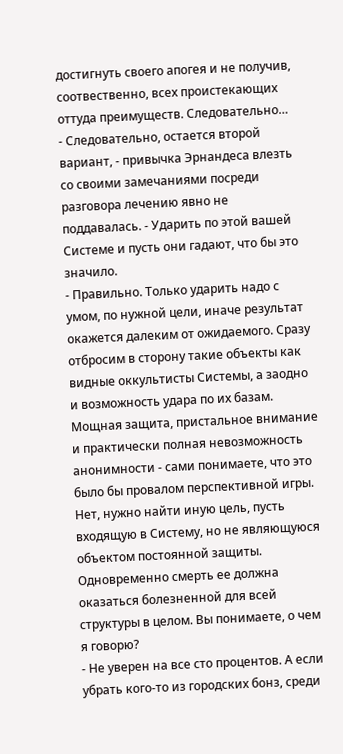достигнуть своего апогея и не получив, соотвественно, всех проистекающих оттуда преимуществ. Следовательно…
- Следовательно, остается второй вариант, - привычка Эрнандеса влезть со своими замечаниями посреди разговора лечению явно не поддавалась. - Ударить по этой вашей Системе и пусть они гадают, что бы это значило.
- Правильно. Только ударить надо с умом, по нужной цели, иначе результат окажется далеким от ожидаемого. Сразу отбросим в сторону такие объекты как видные оккультисты Системы, а заодно и возможность удара по их базам. Мощная защита, пристальное внимание и практически полная невозможность анонимности - сами понимаете, что это было бы провалом перспективной игры. Нет, нужно найти иную цель, пусть входящую в Систему, но не являющуюся объектом постоянной защиты. Одновременно смерть ее должна оказаться болезненной для всей структуры в целом. Вы понимаете, о чем я говорю?
- Не уверен на все сто процентов. А если убрать кого-то из городских бонз, среди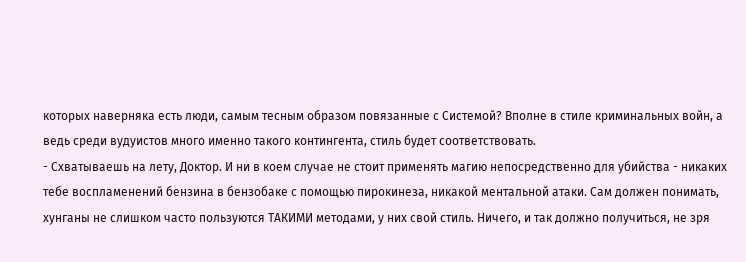которых наверняка есть люди, самым тесным образом повязанные с Системой? Вполне в стиле криминальных войн, а ведь среди вудуистов много именно такого контингента, стиль будет соответствовать.
- Схватываешь на лету, Доктор. И ни в коем случае не стоит применять магию непосредственно для убийства - никаких тебе воспламенений бензина в бензобаке с помощью пирокинеза, никакой ментальной атаки. Сам должен понимать, хунганы не слишком часто пользуются ТАКИМИ методами, у них свой стиль. Ничего, и так должно получиться, не зря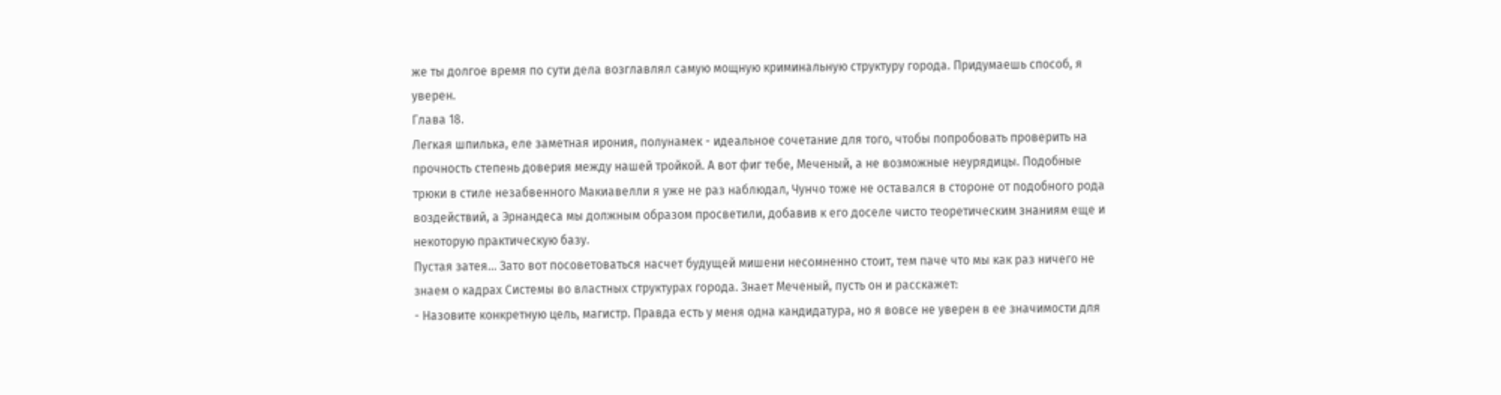же ты долгое время по сути дела возглавлял самую мощную криминальную структуру города. Придумаешь способ, я уверен.
Глава 18.
Легкая шпилька, еле заметная ирония, полунамек - идеальное сочетание для того, чтобы попробовать проверить на прочность степень доверия между нашей тройкой. А вот фиг тебе, Меченый, а не возможные неурядицы. Подобные трюки в стиле незабвенного Макиавелли я уже не раз наблюдал, Чунчо тоже не оставался в стороне от подобного рода воздействий, а Эрнандеса мы должным образом просветили, добавив к его доселе чисто теоретическим знаниям еще и некоторую практическую базу.
Пустая затея… Зато вот посоветоваться насчет будущей мишени несомненно стоит, тем паче что мы как раз ничего не знаем о кадрах Системы во властных структурах города. Знает Меченый, пусть он и расскажет:
- Назовите конкретную цель, магистр. Правда есть у меня одна кандидатура, но я вовсе не уверен в ее значимости для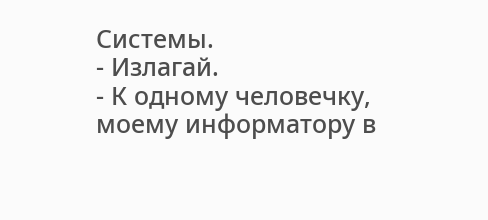Системы.
- Излагай.
- К одному человечку, моему информатору в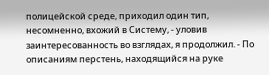полицейской среде, приходил один тип, несомненно, вхожий в Систему, - уловив заинтересованность во взглядах, я продолжил. - По описаниям перстень, находящийся на руке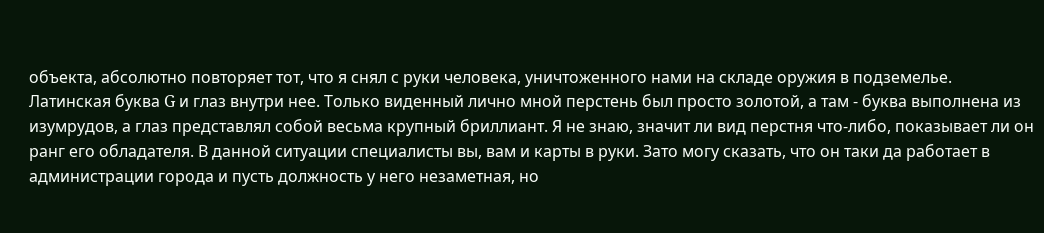объекта, абсолютно повторяет тот, что я снял с руки человека, уничтоженного нами на складе оружия в подземелье. Латинская буква G и глаз внутри нее. Только виденный лично мной перстень был просто золотой, а там - буква выполнена из изумрудов, а глаз представлял собой весьма крупный бриллиант. Я не знаю, значит ли вид перстня что-либо, показывает ли он ранг его обладателя. В данной ситуации специалисты вы, вам и карты в руки. Зато могу сказать, что он таки да работает в администрации города и пусть должность у него незаметная, но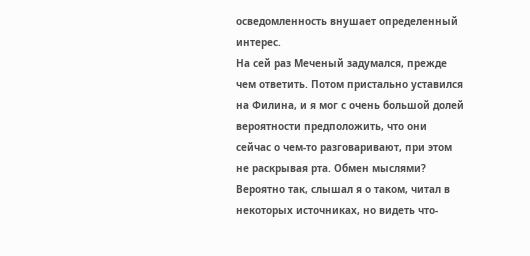осведомленность внушает определенный интерес.
На сей раз Меченый задумался, прежде чем ответить. Потом пристально уставился на Филина, и я мог с очень большой долей вероятности предположить, что они сейчас о чем-то разговаривают, при этом не раскрывая рта. Обмен мыслями? Вероятно так, слышал я о таком, читал в некоторых источниках, но видеть что-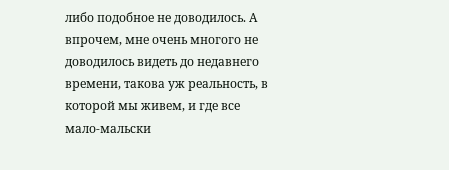либо подобное не доводилось. А впрочем, мне очень многого не доводилось видеть до недавнего времени, такова уж реальность, в которой мы живем, и где все мало-мальски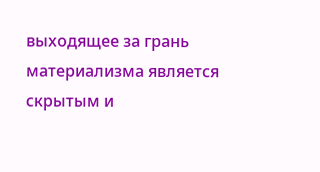выходящее за грань материализма является скрытым и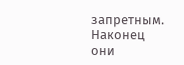запретным. Наконец они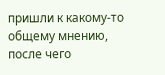пришли к какому-то общему мнению, после чего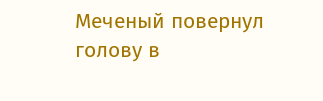Меченый повернул голову в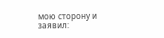мою сторону и заявил: